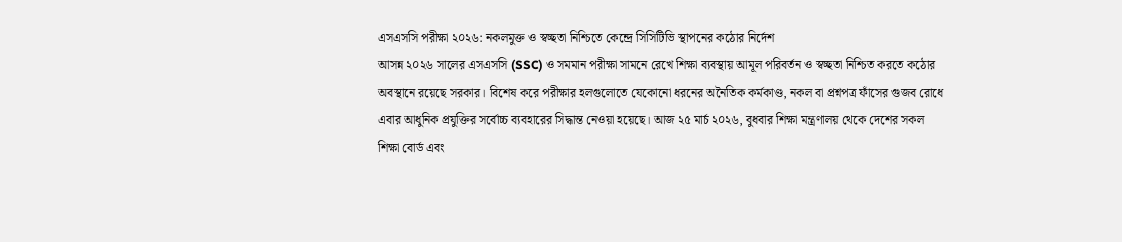এসএসসি পরীক্ষা ২০২৬: নকলমুক্ত ও স্বচ্ছতা নিশ্চিতে কেন্দ্রে সিসিটিভি স্থাপনের কঠোর নির্দেশ
আসন্ন ২০২৬ সালের এসএসসি (SSC) ও সমমান পরীক্ষা সামনে রেখে শিক্ষা ব্যবস্থায় আমূল পরিবর্তন ও স্বচ্ছতা নিশ্চিত করতে কঠোর অবস্থানে রয়েছে সরকার। বিশেষ করে পরীক্ষার হলগুলোতে যেকোনো ধরনের অনৈতিক কর্মকাণ্ড, নকল বা প্রশ্নপত্র ফাঁসের গুজব রোধে এবার আধুনিক প্রযুক্তির সর্বোচ্চ ব্যবহারের সিদ্ধান্ত নেওয়া হয়েছে। আজ ২৫ মার্চ ২০২৬, বুধবার শিক্ষা মন্ত্রণালয় থেকে দেশের সকল শিক্ষা বোর্ড এবং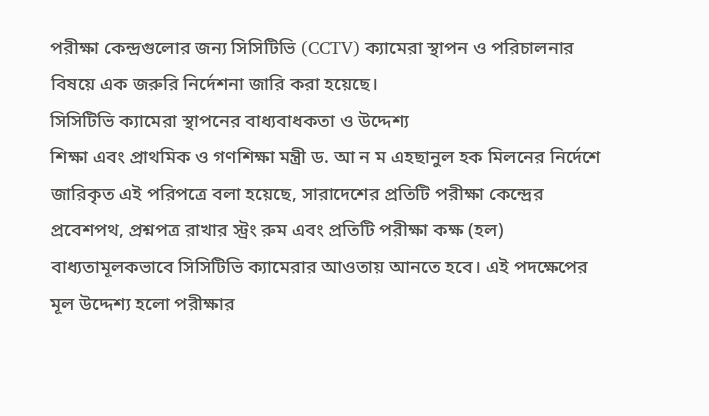পরীক্ষা কেন্দ্রগুলোর জন্য সিসিটিভি (CCTV) ক্যামেরা স্থাপন ও পরিচালনার বিষয়ে এক জরুরি নির্দেশনা জারি করা হয়েছে।
সিসিটিভি ক্যামেরা স্থাপনের বাধ্যবাধকতা ও উদ্দেশ্য
শিক্ষা এবং প্রাথমিক ও গণশিক্ষা মন্ত্রী ড. আ ন ম এহছানুল হক মিলনের নির্দেশে জারিকৃত এই পরিপত্রে বলা হয়েছে, সারাদেশের প্রতিটি পরীক্ষা কেন্দ্রের প্রবেশপথ, প্রশ্নপত্র রাখার স্ট্রং রুম এবং প্রতিটি পরীক্ষা কক্ষ (হল) বাধ্যতামূলকভাবে সিসিটিভি ক্যামেরার আওতায় আনতে হবে। এই পদক্ষেপের মূল উদ্দেশ্য হলো পরীক্ষার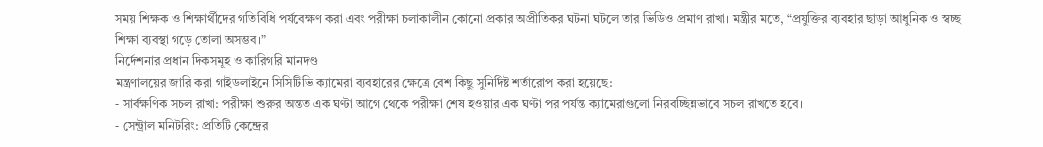সময় শিক্ষক ও শিক্ষার্থীদের গতিবিধি পর্যবেক্ষণ করা এবং পরীক্ষা চলাকালীন কোনো প্রকার অপ্রীতিকর ঘটনা ঘটলে তার ভিডিও প্রমাণ রাখা। মন্ত্রীর মতে, “প্রযুক্তির ব্যবহার ছাড়া আধুনিক ও স্বচ্ছ শিক্ষা ব্যবস্থা গড়ে তোলা অসম্ভব।”
নির্দেশনার প্রধান দিকসমূহ ও কারিগরি মানদণ্ড
মন্ত্রণালয়ের জারি করা গাইডলাইনে সিসিটিভি ক্যামেরা ব্যবহারের ক্ষেত্রে বেশ কিছু সুনির্দিষ্ট শর্তারোপ করা হয়েছে:
- সার্বক্ষণিক সচল রাখা: পরীক্ষা শুরুর অন্তত এক ঘণ্টা আগে থেকে পরীক্ষা শেষ হওয়ার এক ঘণ্টা পর পর্যন্ত ক্যামেরাগুলো নিরবচ্ছিন্নভাবে সচল রাখতে হবে।
- সেন্ট্রাল মনিটরিং: প্রতিটি কেন্দ্রের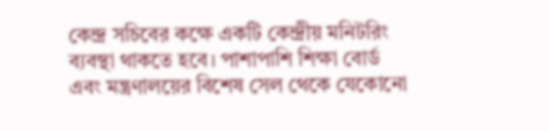কেন্দ্র সচিবের কক্ষে একটি কেন্দ্রীয় মনিটরিং ব্যবস্থা থাকতে হবে। পাশাপাশি শিক্ষা বোর্ড এবং মন্ত্রণালয়ের বিশেষ সেল থেকে যেকোনো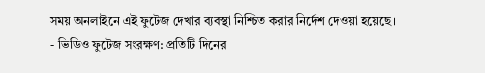সময় অনলাইনে এই ফুটেজ দেখার ব্যবস্থা নিশ্চিত করার নির্দেশ দেওয়া হয়েছে।
- ভিডিও ফুটেজ সংরক্ষণ: প্রতিটি দিনের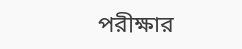পরীক্ষার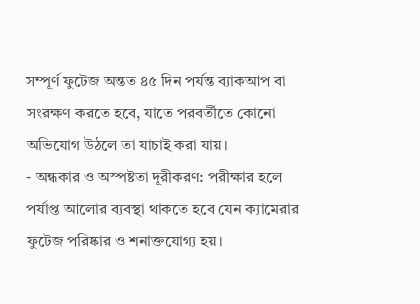সম্পূর্ণ ফুটেজ অন্তত ৪৫ দিন পর্যন্ত ব্যাকআপ বা সংরক্ষণ করতে হবে, যাতে পরবর্তীতে কোনো অভিযোগ উঠলে তা যাচাই করা যায়।
- অন্ধকার ও অস্পষ্টতা দূরীকরণ: পরীক্ষার হলে পর্যাপ্ত আলোর ব্যবস্থা থাকতে হবে যেন ক্যামেরার ফুটেজ পরিষ্কার ও শনাক্তযোগ্য হয়।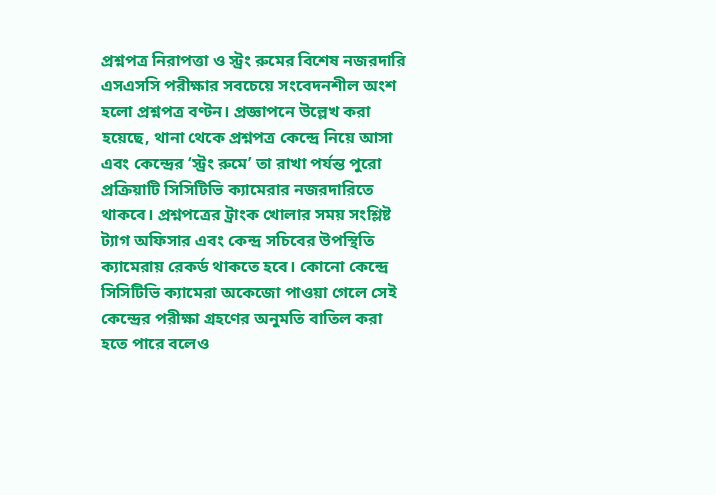প্রশ্নপত্র নিরাপত্তা ও স্ট্রং রুমের বিশেষ নজরদারি
এসএসসি পরীক্ষার সবচেয়ে সংবেদনশীল অংশ হলো প্রশ্নপত্র বণ্টন। প্রজ্ঞাপনে উল্লেখ করা হয়েছে, থানা থেকে প্রশ্নপত্র কেন্দ্রে নিয়ে আসা এবং কেন্দ্রের ‘স্ট্রং রুমে’ তা রাখা পর্যন্ত পুরো প্রক্রিয়াটি সিসিটিভি ক্যামেরার নজরদারিতে থাকবে। প্রশ্নপত্রের ট্রাংক খোলার সময় সংশ্লিষ্ট ট্যাগ অফিসার এবং কেন্দ্র সচিবের উপস্থিতি ক্যামেরায় রেকর্ড থাকতে হবে। কোনো কেন্দ্রে সিসিটিভি ক্যামেরা অকেজো পাওয়া গেলে সেই কেন্দ্রের পরীক্ষা গ্রহণের অনুমতি বাতিল করা হতে পারে বলেও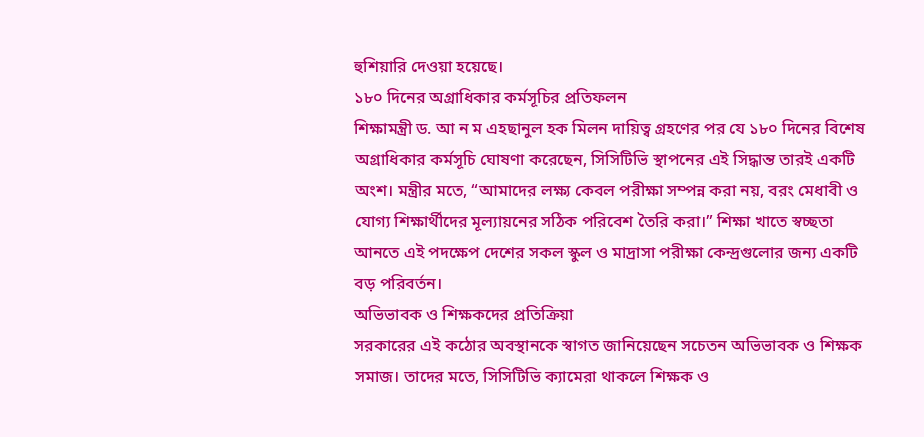হুশিয়ারি দেওয়া হয়েছে।
১৮০ দিনের অগ্রাধিকার কর্মসূচির প্রতিফলন
শিক্ষামন্ত্রী ড. আ ন ম এহছানুল হক মিলন দায়িত্ব গ্রহণের পর যে ১৮০ দিনের বিশেষ অগ্রাধিকার কর্মসূচি ঘোষণা করেছেন, সিসিটিভি স্থাপনের এই সিদ্ধান্ত তারই একটি অংশ। মন্ত্রীর মতে, “আমাদের লক্ষ্য কেবল পরীক্ষা সম্পন্ন করা নয়, বরং মেধাবী ও যোগ্য শিক্ষার্থীদের মূল্যায়নের সঠিক পরিবেশ তৈরি করা।” শিক্ষা খাতে স্বচ্ছতা আনতে এই পদক্ষেপ দেশের সকল স্কুল ও মাদ্রাসা পরীক্ষা কেন্দ্রগুলোর জন্য একটি বড় পরিবর্তন।
অভিভাবক ও শিক্ষকদের প্রতিক্রিয়া
সরকারের এই কঠোর অবস্থানকে স্বাগত জানিয়েছেন সচেতন অভিভাবক ও শিক্ষক সমাজ। তাদের মতে, সিসিটিভি ক্যামেরা থাকলে শিক্ষক ও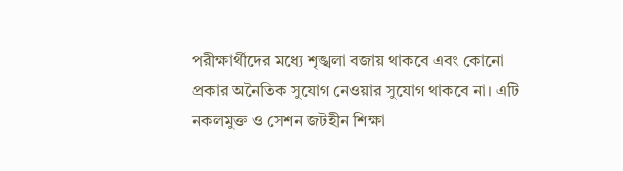পরীক্ষার্থীদের মধ্যে শৃঙ্খলা বজায় থাকবে এবং কোনো প্রকার অনৈতিক সুযোগ নেওয়ার সুযোগ থাকবে না। এটি নকলমুক্ত ও সেশন জটহীন শিক্ষা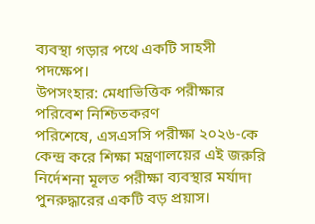ব্যবস্থা গড়ার পথে একটি সাহসী পদক্ষেপ।
উপসংহার: মেধাভিত্তিক পরীক্ষার পরিবেশ নিশ্চিতকরণ
পরিশেষে, এসএসসি পরীক্ষা ২০২৬-কে কেন্দ্র করে শিক্ষা মন্ত্রণালয়ের এই জরুরি নির্দেশনা মূলত পরীক্ষা ব্যবস্থার মর্যাদা পুনরুদ্ধারের একটি বড় প্রয়াস।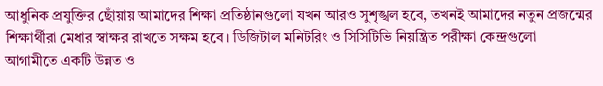আধুনিক প্রযুক্তির ছোঁয়ায় আমাদের শিক্ষা প্রতিষ্ঠানগুলো যখন আরও সুশৃঙ্খল হবে, তখনই আমাদের নতুন প্রজন্মের শিক্ষার্থীরা মেধার স্বাক্ষর রাখতে সক্ষম হবে। ডিজিটাল মনিটরিং ও সিসিটিভি নিয়ন্ত্রিত পরীক্ষা কেন্দ্রগুলো আগামীতে একটি উন্নত ও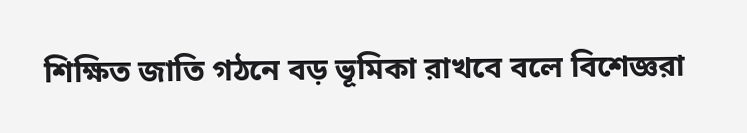শিক্ষিত জাতি গঠনে বড় ভূমিকা রাখবে বলে বিশেজ্ঞরা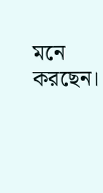মনে করছেন।